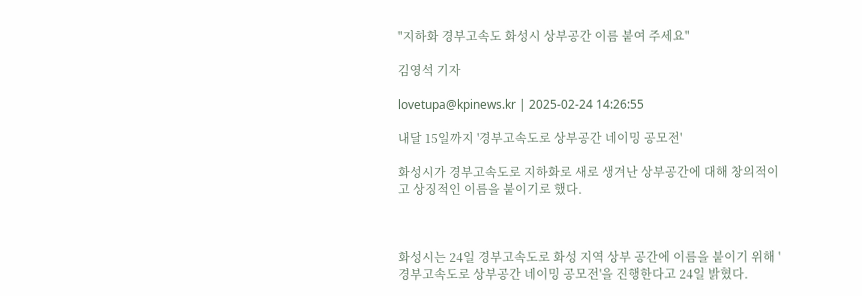"지하화 경부고속도 화성시 상부공간 이름 붙여 주세요"

김영석 기자

lovetupa@kpinews.kr | 2025-02-24 14:26:55

내달 15일까지 '경부고속도로 상부공간 네이밍 공모전'

화성시가 경부고속도로 지하화로 새로 생겨난 상부공간에 대해 창의적이고 상징적인 이름을 붙이기로 했다.



화성시는 24일 경부고속도로 화성 지역 상부 공간에 이름을 붙이기 위해 '경부고속도로 상부공간 네이밍 공모전'을 진행한다고 24일 밝혔다.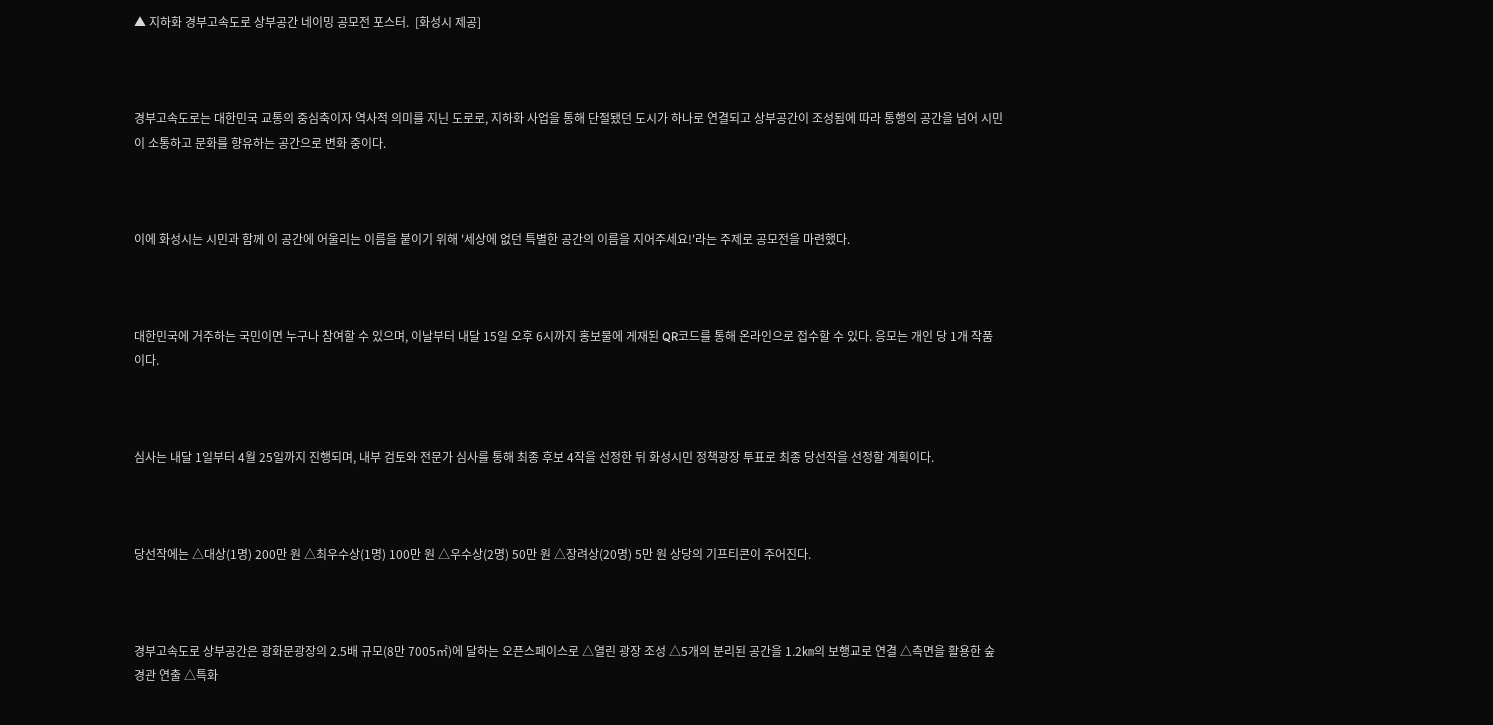▲ 지하화 경부고속도로 상부공간 네이밍 공모전 포스터.  [화성시 제공]



경부고속도로는 대한민국 교통의 중심축이자 역사적 의미를 지닌 도로로, 지하화 사업을 통해 단절됐던 도시가 하나로 연결되고 상부공간이 조성됨에 따라 통행의 공간을 넘어 시민이 소통하고 문화를 향유하는 공간으로 변화 중이다.



이에 화성시는 시민과 함께 이 공간에 어울리는 이름을 붙이기 위해 '세상에 없던 특별한 공간의 이름을 지어주세요!'라는 주제로 공모전을 마련했다.



대한민국에 거주하는 국민이면 누구나 참여할 수 있으며, 이날부터 내달 15일 오후 6시까지 홍보물에 게재된 QR코드를 통해 온라인으로 접수할 수 있다. 응모는 개인 당 1개 작품이다.



심사는 내달 1일부터 4월 25일까지 진행되며, 내부 검토와 전문가 심사를 통해 최종 후보 4작을 선정한 뒤 화성시민 정책광장 투표로 최종 당선작을 선정할 계획이다.



당선작에는 △대상(1명) 200만 원 △최우수상(1명) 100만 원 △우수상(2명) 50만 원 △장려상(20명) 5만 원 상당의 기프티콘이 주어진다.



경부고속도로 상부공간은 광화문광장의 2.5배 규모(8만 7005㎡)에 달하는 오픈스페이스로 △열린 광장 조성 △5개의 분리된 공간을 1.2㎞의 보행교로 연결 △측면을 활용한 숲 경관 연출 △특화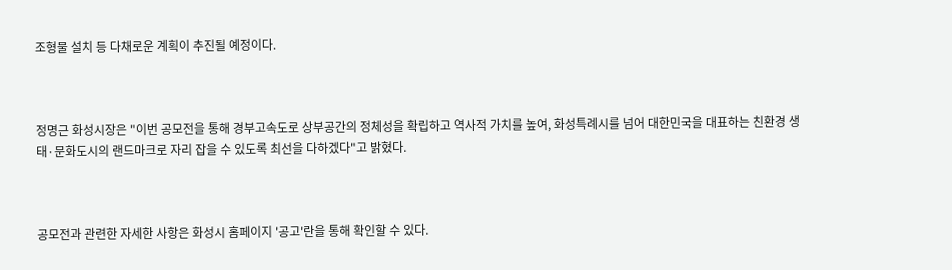조형물 설치 등 다채로운 계획이 추진될 예정이다.



정명근 화성시장은 "이번 공모전을 통해 경부고속도로 상부공간의 정체성을 확립하고 역사적 가치를 높여, 화성특례시를 넘어 대한민국을 대표하는 친환경 생태·문화도시의 랜드마크로 자리 잡을 수 있도록 최선을 다하겠다"고 밝혔다.



공모전과 관련한 자세한 사항은 화성시 홈페이지 '공고'란을 통해 확인할 수 있다.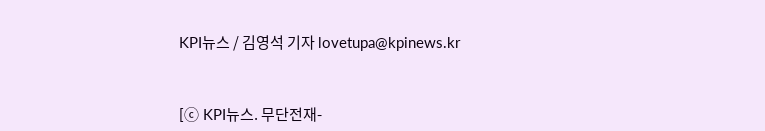KPI뉴스 / 김영석 기자 lovetupa@kpinews.kr



[ⓒ KPI뉴스. 무단전재-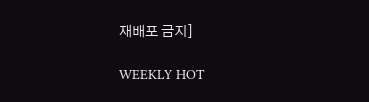재배포 금지]

WEEKLY HOT